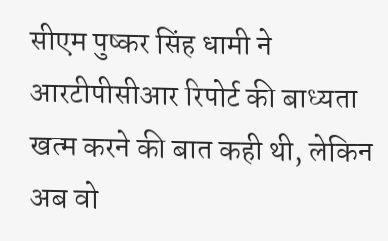सीएम पुष्कर सिंह धामी ने आरटीपीसीआर रिपोर्ट की बाध्यता खत्म करने की बात कही थी, लेकिन अब वो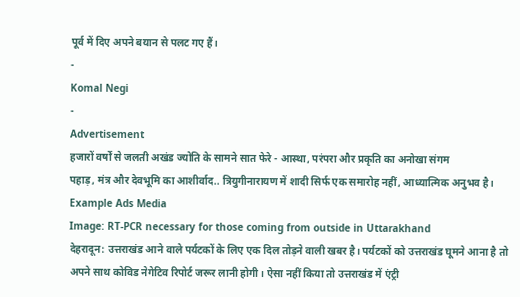पूर्व में दिए अपने बयान से पलट गए हैं।
-
Komal Negi
-
Advertisement
हजारों वर्षों से जलती अखंड ज्योति के सामने सात फेरे - आस्था, परंपरा और प्रकृति का अनोखा संगम
पहाड़, मंत्र और देवभूमि का आशीर्वाद.. त्रियुगीनारायण में शादी सिर्फ एक समारोह नहीं, आध्यात्मिक अनुभव है।
Example Ads Media
Image: RT-PCR necessary for those coming from outside in Uttarakhand
देहरादून: उत्तराखंड आने वाले पर्यटकों के लिए एक दिल तोड़ने वाली खबर है। पर्यटकों को उत्तराखंड घूमने आना है तो अपने साथ कोविड नेगेटिव रिपोर्ट जरूर लानी होगी। ऐसा नहीं किया तो उत्तराखंड में एंट्री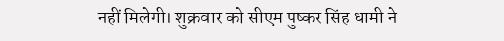नहीं मिलेगी। शुक्रवार को सीएम पुष्कर सिंह धामी ने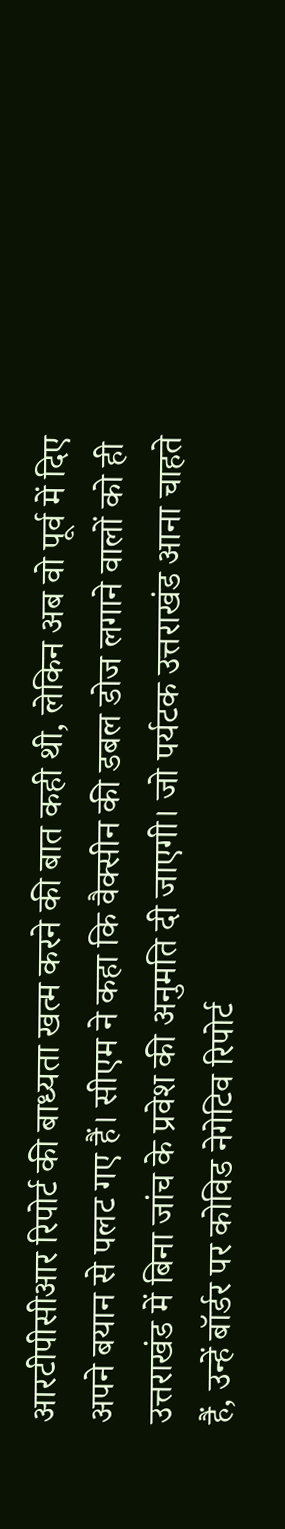आरटीपीसीआर रिपोर्ट की बाध्यता खत्म करने की बात कही थी, लेकिन अब वो पूर्व में दिए अपने बयान से पलट गए हैं। सीएम ने कहा कि वैक्सीन की डबल डोज लगाने वालों को ही उत्तराखंड में बिना जांच के प्रवेश की अनुमति दी जाएगी। जो पर्यटक उत्तराखंड आना चाहते हैं, उन्हें बॉर्डर पर कोविड नेगेटिव रिपोर्ट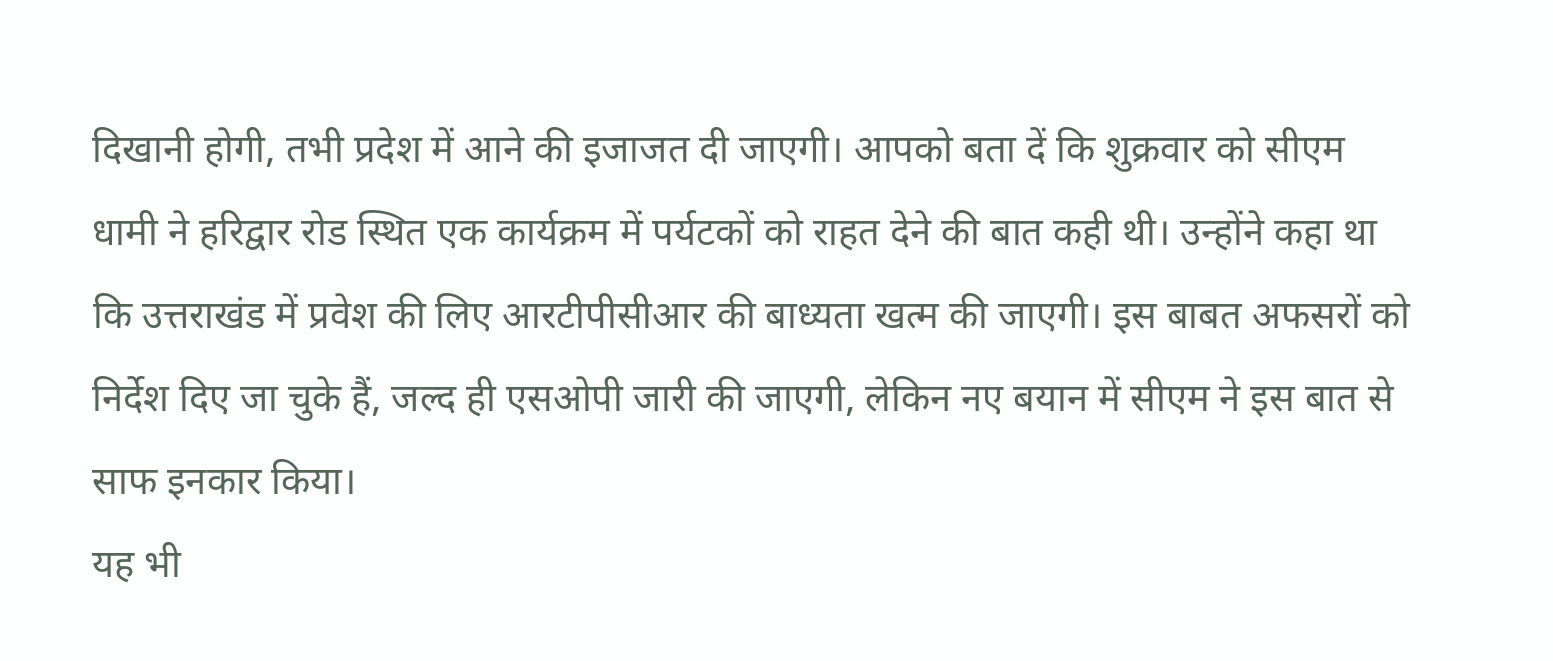दिखानी होगी, तभी प्रदेश में आने की इजाजत दी जाएगी। आपको बता दें कि शुक्रवार को सीएम धामी ने हरिद्वार रोड स्थित एक कार्यक्रम में पर्यटकों को राहत देने की बात कही थी। उन्होंने कहा था कि उत्तराखंड में प्रवेश की लिए आरटीपीसीआर की बाध्यता खत्म की जाएगी। इस बाबत अफसरों को निर्देश दिए जा चुके हैं, जल्द ही एसओपी जारी की जाएगी, लेकिन नए बयान में सीएम ने इस बात से साफ इनकार किया।
यह भी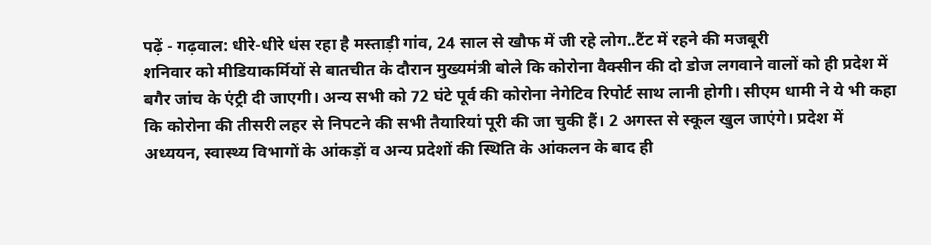पढ़ें - गढ़वाल: धीरे-धीरे धंस रहा है मस्ताड़ी गांव, 24 साल से खौफ में जी रहे लोग..टैंट में रहने की मजबूरी
शनिवार को मीडियाकर्मियों से बातचीत के दौरान मुख्यमंत्री बोले कि कोरोना वैक्सीन की दो डोज लगवाने वालों को ही प्रदेश में बगैर जांच के एंट्री दी जाएगी। अन्य सभी को 72 घंटे पूर्व की कोरोना नेगेटिव रिपोर्ट साथ लानी होगी। सीएम धामी ने ये भी कहा कि कोरोना की तीसरी लहर से निपटने की सभी तैयारियां पूरी की जा चुकी हैं। 2 अगस्त से स्कूल खुल जाएंगे। प्रदेश में अध्ययन, स्वास्थ्य विभागों के आंकड़ों व अन्य प्रदेशों की स्थिति के आंकलन के बाद ही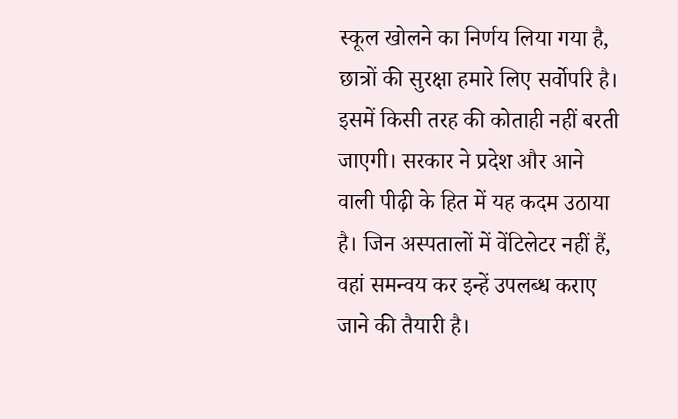स्कूल खोलने का निर्णय लिया गया है, छात्रों की सुरक्षा हमारे लिए सर्वोपरि है। इसमें किसी तरह की कोताही नहीं बरती जाएगी। सरकार ने प्रदेश और आने वाली पीढ़ी के हित में यह कदम उठाया है। जिन अस्पतालों में वेंटिलेटर नहीं हैं, वहां समन्वय कर इन्हें उपलब्ध कराए जाने की तैयारी है।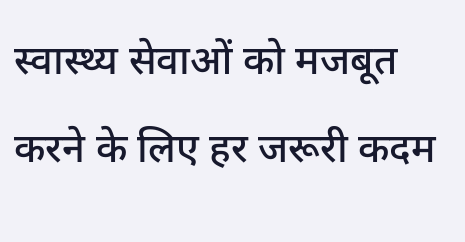स्वास्थ्य सेवाओं को मजबूत करने के लिए हर जरूरी कदम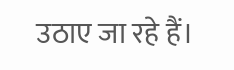उठाए जा रहे हैं।